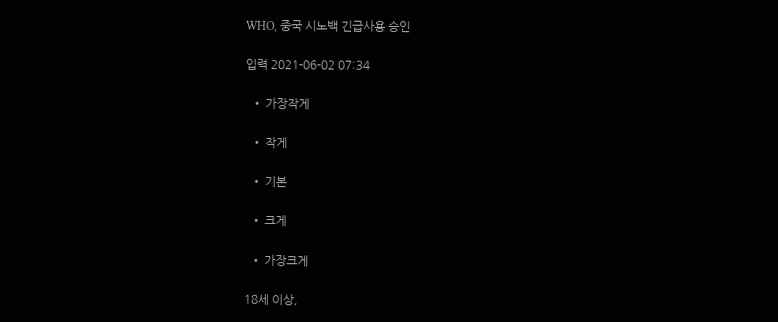WHO, 중국 시노백 긴급사용 승인

입력 2021-06-02 07:34

  • 가장작게

  • 작게

  • 기본

  • 크게

  • 가장크게

18세 이상,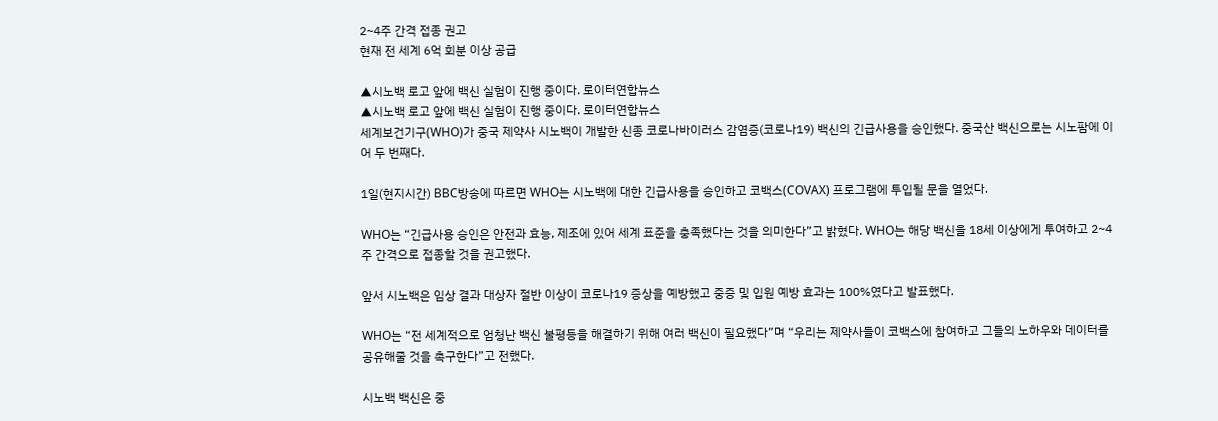2~4주 간격 접종 권고
현재 전 세계 6억 회분 이상 공급

▲시노백 로고 앞에 백신 실험이 진행 중이다. 로이터연합뉴스
▲시노백 로고 앞에 백신 실험이 진행 중이다. 로이터연합뉴스
세계보건기구(WHO)가 중국 제약사 시노백이 개발한 신종 코로나바이러스 감염증(코로나19) 백신의 긴급사용을 승인했다. 중국산 백신으로는 시노팜에 이어 두 번째다.

1일(현지시간) BBC방송에 따르면 WHO는 시노백에 대한 긴급사용을 승인하고 코백스(COVAX) 프로그램에 투입될 문을 열었다.

WHO는 “긴급사용 승인은 안전과 효능, 제조에 있어 세계 표준을 충족했다는 것을 의미한다”고 밝혔다. WHO는 해당 백신을 18세 이상에게 투여하고 2~4주 간격으로 접종할 것을 권고했다.

앞서 시노백은 임상 결과 대상자 절반 이상이 코로나19 증상을 예방했고 중증 및 입원 예방 효과는 100%였다고 발표했다.

WHO는 “전 세계적으로 엄청난 백신 불평등을 해결하기 위해 여러 백신이 필요했다”며 “우리는 제약사들이 코백스에 참여하고 그들의 노하우와 데이터를 공유해줄 것을 촉구한다”고 전했다.

시노백 백신은 중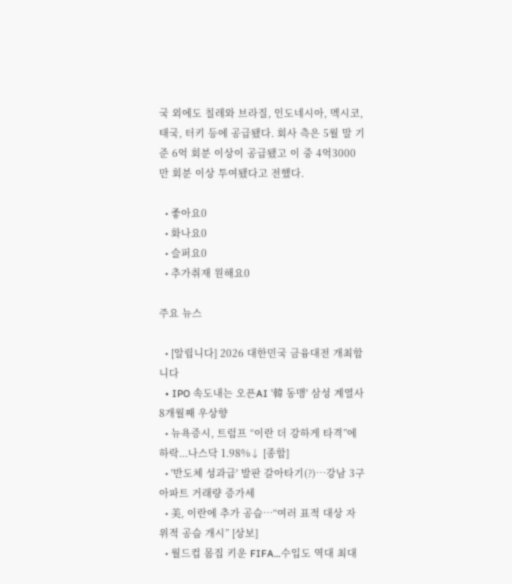국 외에도 칠레와 브라질, 인도네시아, 멕시코, 태국, 터키 등에 공급됐다. 회사 측은 5월 말 기준 6억 회분 이상이 공급됐고 이 중 4억3000만 회분 이상 투여됐다고 전했다.

  • 좋아요0
  • 화나요0
  • 슬퍼요0
  • 추가취재 원해요0

주요 뉴스

  • [알립니다] 2026 대한민국 금융대전 개최합니다
  • IPO 속도내는 오픈AI '韓 동맹' 삼성 계열사 8개월째 우상향
  • 뉴욕증시, 트럼프 “이란 더 강하게 타격”에 하락...나스닥 1.98%↓ [종합]
  • '반도체 성과급' 발판 갈아타기(?)⋯강남 3구 아파트 거래량 증가세
  • 美, 이란에 추가 공습…“여러 표적 대상 자위적 공습 개시” [상보]
  • 월드컵 몸집 키운 FIFA…수입도 역대 최대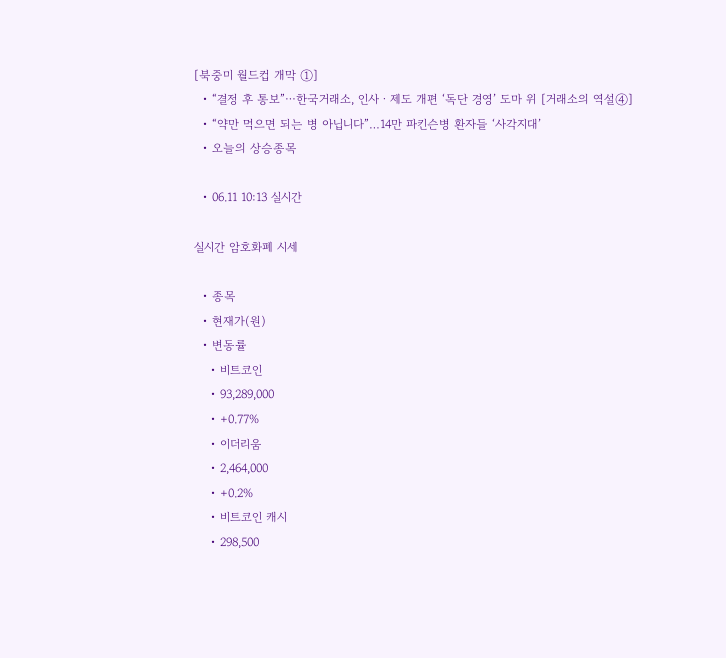[북중미 월드컵 개막 ①]
  • “결정 후 통보”⋯한국거래소, 인사ㆍ제도 개편 ‘독단 경영’ 도마 위 [거래소의 역설④]
  • “약만 먹으면 되는 병 아닙니다”…14만 파킨슨병 환자들 ‘사각지대’
  • 오늘의 상승종목

  • 06.11 10:13 실시간

실시간 암호화폐 시세

  • 종목
  • 현재가(원)
  • 변동률
    • 비트코인
    • 93,289,000
    • +0.77%
    • 이더리움
    • 2,464,000
    • +0.2%
    • 비트코인 캐시
    • 298,500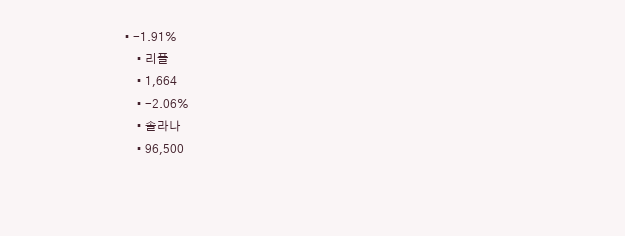• -1.91%
    • 리플
    • 1,664
    • -2.06%
    • 솔라나
    • 96,500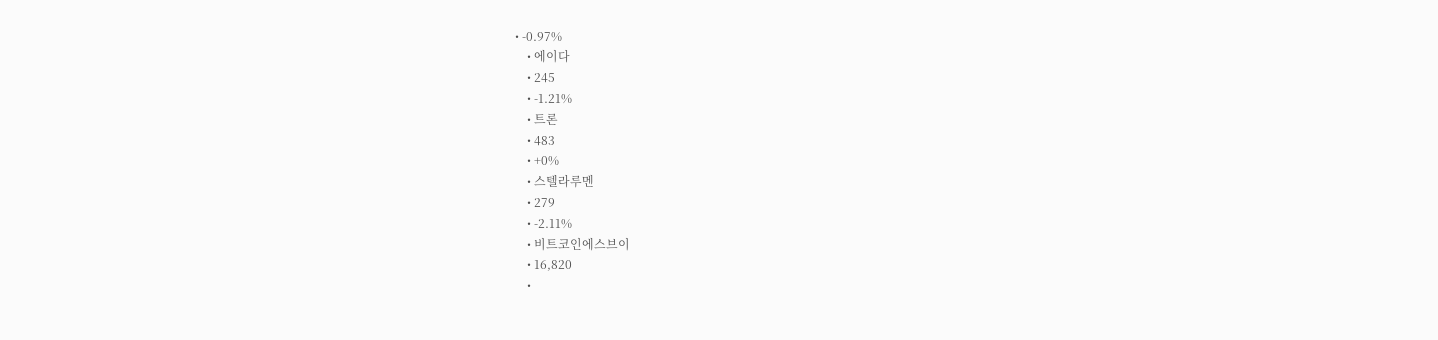• -0.97%
    • 에이다
    • 245
    • -1.21%
    • 트론
    • 483
    • +0%
    • 스텔라루멘
    • 279
    • -2.11%
    • 비트코인에스브이
    • 16,820
    •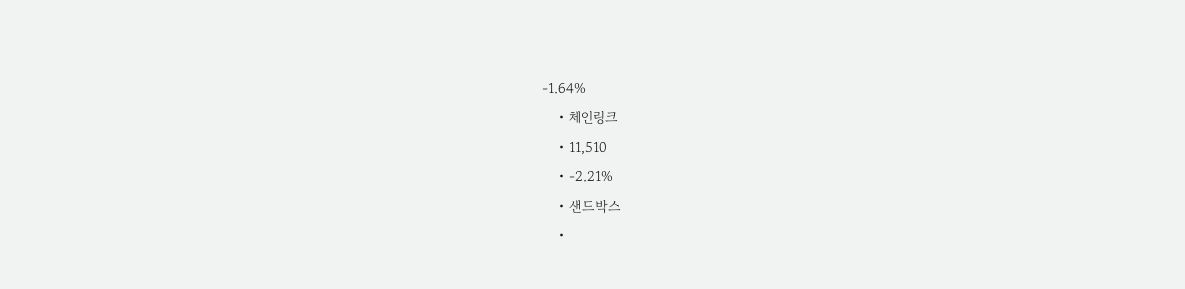-1.64%
    • 체인링크
    • 11,510
    • -2.21%
    • 샌드박스
    •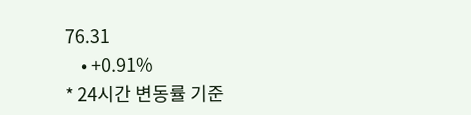76.31
    • +0.91%
* 24시간 변동률 기준